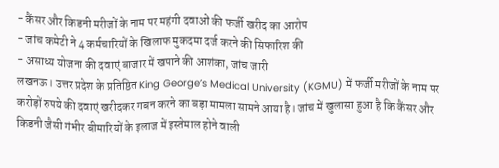- कैंसर और किडनी मरीजों के नाम पर महंगी दवाओं की फर्जी खरीद का आरोप
- जांच कमेटी ने 4 कर्मचारियों के खिलाफ मुकदमा दर्ज करने की सिफारिश की
- असाध्य योजना की दवाएं बाजार में खपाने की आशंका, जांच जारी
लखनऊ। उत्तर प्रदेश के प्रतिष्ठित King George’s Medical University (KGMU) में फर्जी मरीजों के नाम पर करोड़ों रुपये की दवाएं खरीदकर गबन करने का बड़ा मामला सामने आया है। जांच में खुलासा हुआ है कि कैंसर और किडनी जैसी गंभीर बीमारियों के इलाज में इस्तेमाल होने वाली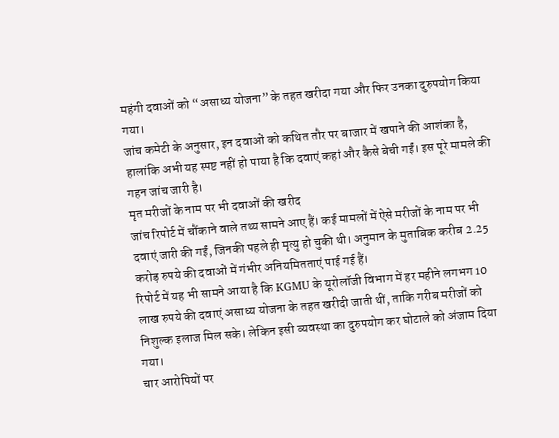महंगी दवाओं को “असाध्य योजना” के तहत खरीदा गया और फिर उनका दुरुपयोग किया गया।
जांच कमेटी के अनुसार, इन दवाओं को कथित तौर पर बाजार में खपाने की आशंका है, हालांकि अभी यह स्पष्ट नहीं हो पाया है कि दवाएं कहां और कैसे बेची गईं। इस पूरे मामले की गहन जांच जारी है।
मृत मरीजों के नाम पर भी दवाओं की खरीद
जांच रिपोर्ट में चौंकाने वाले तथ्य सामने आए हैं। कई मामलों में ऐसे मरीजों के नाम पर भी दवाएं जारी की गईं, जिनकी पहले ही मृत्यु हो चुकी थी। अनुमान के मुताबिक करीब 2.25 करोड़ रुपये की दवाओं में गंभीर अनियमितताएं पाई गई हैं।
रिपोर्ट में यह भी सामने आया है कि KGMU के यूरोलॉजी विभाग में हर महीने लगभग 10 लाख रुपये की दवाएं असाध्य योजना के तहत खरीदी जाती थीं, ताकि गरीब मरीजों को निशुल्क इलाज मिल सके। लेकिन इसी व्यवस्था का दुरुपयोग कर घोटाले को अंजाम दिया गया।
चार आरोपियों पर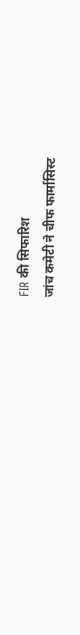FIR की सिफारिश
जांच कमेटी ने चीफ फार्मासिस्ट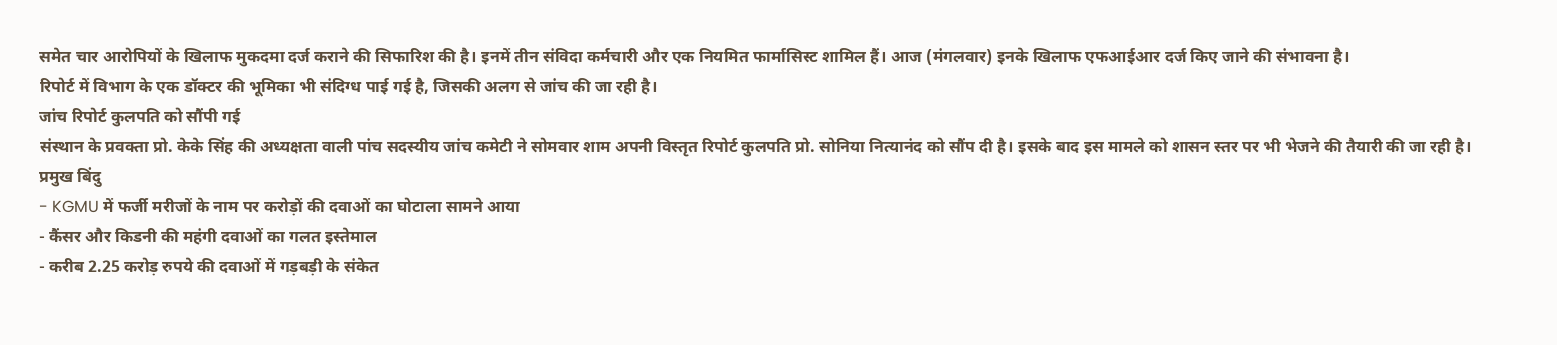समेत चार आरोपियों के खिलाफ मुकदमा दर्ज कराने की सिफारिश की है। इनमें तीन संविदा कर्मचारी और एक नियमित फार्मासिस्ट शामिल हैं। आज (मंगलवार) इनके खिलाफ एफआईआर दर्ज किए जाने की संभावना है।
रिपोर्ट में विभाग के एक डॉक्टर की भूमिका भी संदिग्ध पाई गई है, जिसकी अलग से जांच की जा रही है।
जांच रिपोर्ट कुलपति को सौंपी गई
संस्थान के प्रवक्ता प्रो. केके सिंह की अध्यक्षता वाली पांच सदस्यीय जांच कमेटी ने सोमवार शाम अपनी विस्तृत रिपोर्ट कुलपति प्रो. सोनिया नित्यानंद को सौंप दी है। इसके बाद इस मामले को शासन स्तर पर भी भेजने की तैयारी की जा रही है।
प्रमुख बिंदु
- KGMU में फर्जी मरीजों के नाम पर करोड़ों की दवाओं का घोटाला सामने आया
- कैंसर और किडनी की महंगी दवाओं का गलत इस्तेमाल
- करीब 2.25 करोड़ रुपये की दवाओं में गड़बड़ी के संकेत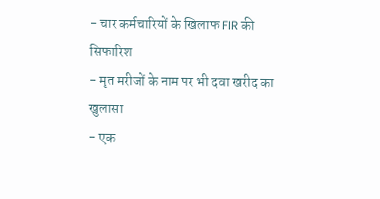- चार कर्मचारियों के खिलाफ FIR की सिफारिश
- मृत मरीजों के नाम पर भी दवा खरीद का खुलासा
- एक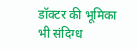डॉक्टर की भूमिका भी संदिग्ध